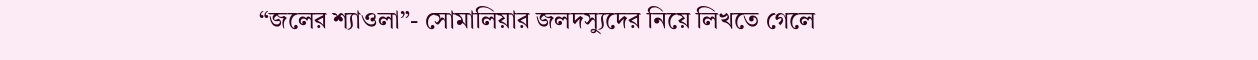“জলের শ্যাওলা”- সোমালিয়ার জলদস্যুদের নিয়ে লিখতে গেলে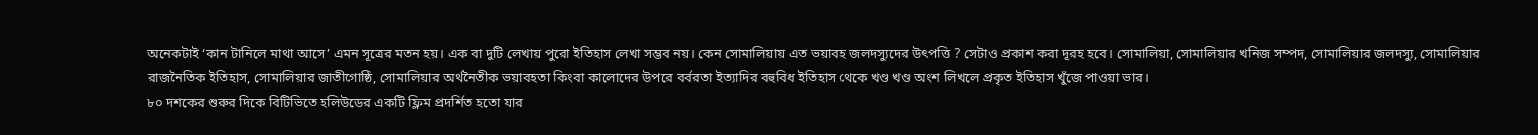অনেকটাই ‘কান টানিলে মাথা আসে’ এমন সূত্রের মতন হয়। এক বা দুটি লেখায় পুরো ইতিহাস লেখা সম্ভব নয়। কেন সোমালিয়ায় এত ভয়াবহ জলদস্যুদের উৎপত্তি ? সেটাও প্রকাশ করা দূরহ হবে। সোমালিয়া, সোমালিয়ার খনিজ সম্পদ, সোমালিয়ার জলদস্যু, সোমালিয়ার রাজনৈতিক ইতিহাস, সোমালিয়ার জাতীগোষ্ঠি, সোমালিয়ার অর্থনৈতীক ভয়াবহতা কিংবা কালোদের উপরে বর্বরতা ইত্যাদির বহুবিধ ইতিহাস থেকে খণ্ড খণ্ড অংশ লিখলে প্রকৃত ইতিহাস খুঁজে পাওয়া ভার।
৮০ দশকের শুরুর দিকে বিটিভিতে হলিউডের একটি ফ্লিম প্রদর্শিত হতো যার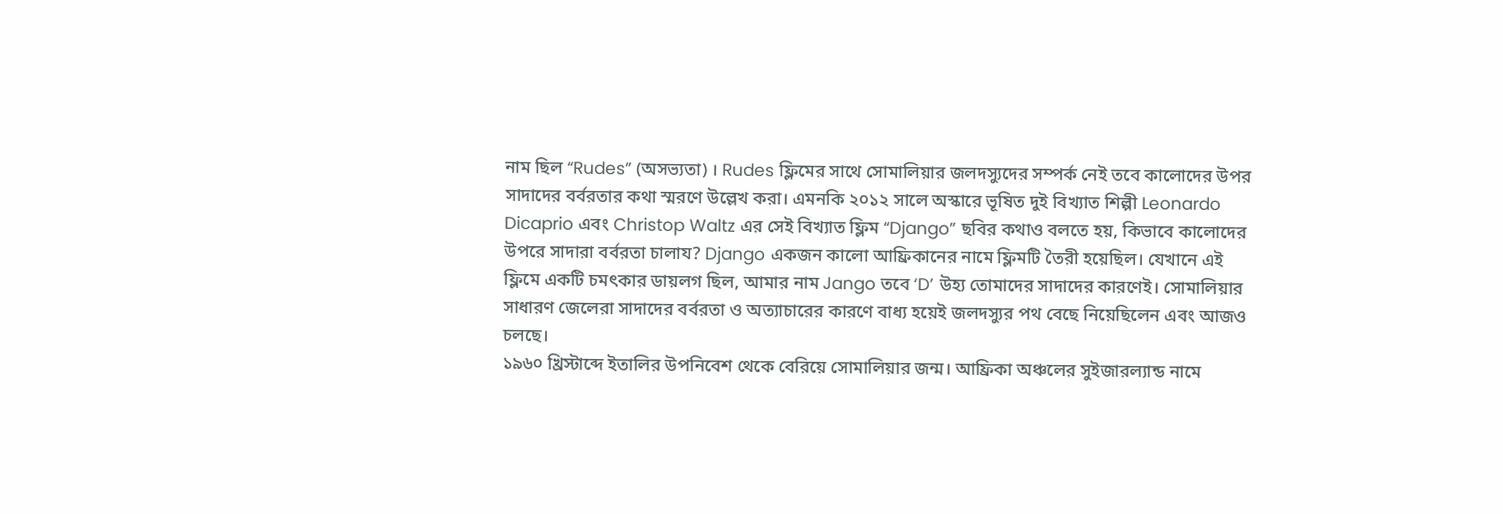নাম ছিল “Rudes” (অসভ্যতা) । Rudes ফ্লিমের সাথে সোমালিয়ার জলদস্যুদের সম্পর্ক নেই তবে কালোদের উপর সাদাদের বর্বরতার কথা স্মরণে উল্লেখ করা। এমনকি ২০১২ সালে অস্কারে ভূষিত দুই বিখ্যাত শিল্পী Leonardo Dicaprio এবং Christop Waltz এর সেই বিখ্যাত ফ্লিম “Django” ছবির কথাও বলতে হয়, কিভাবে কালোদের উপরে সাদারা বর্বরতা চালায? Django একজন কালো আফ্রিকানের নামে ফ্লিমটি তৈরী হয়েছিল। যেখানে এই ফ্লিমে একটি চমৎকার ডায়লগ ছিল, আমার নাম Jango তবে ‘D’ উহ্য তোমাদের সাদাদের কারণেই। সোমালিয়ার সাধারণ জেলেরা সাদাদের বর্বরতা ও অত্যাচারের কারণে বাধ্য হয়েই জলদস্যুর পথ বেছে নিয়েছিলেন এবং আজও চলছে।
১৯৬০ খ্রিস্টাব্দে ইতালির উপনিবেশ থেকে বেরিয়ে সোমালিয়ার জন্ম। আফ্রিকা অঞ্চলের সুইজারল্যান্ড নামে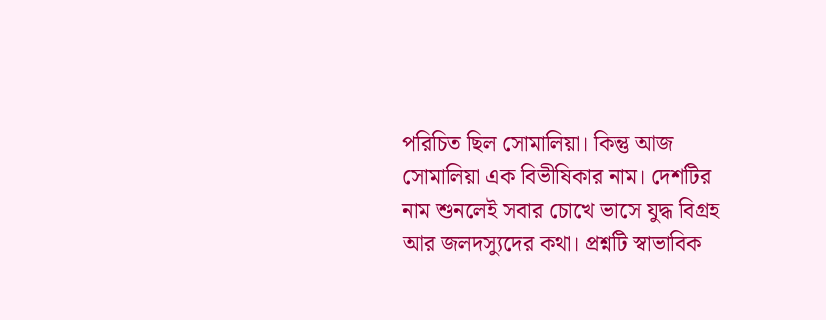পরিচিত ছিল সোমালিয়া। কিন্তু আজ সোমালিয়া এক বিভীষিকার নাম। দেশটির নাম শুনলেই সবার চোখে ভাসে যুদ্ধ বিগ্রহ আর জলদস্যুদের কথা। প্রশ্নটি স্বাভাবিক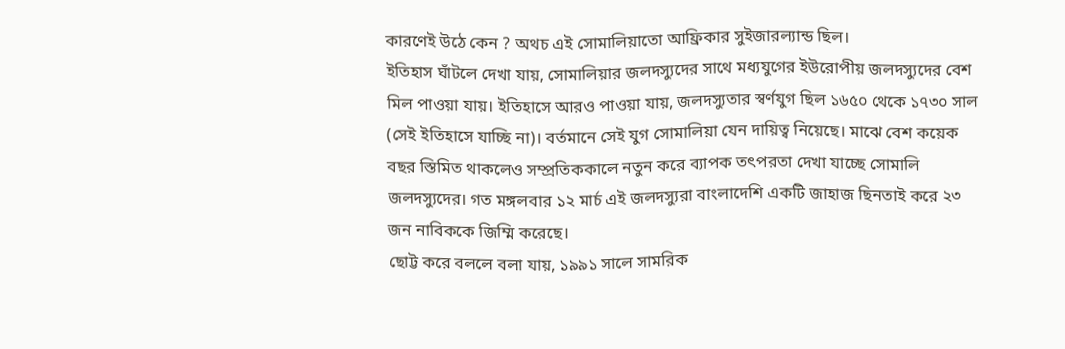কারণেই উঠে কেন ? অথচ এই সোমালিয়াতো আফ্রিকার সুইজারল্যান্ড ছিল।
ইতিহাস ঘাঁটলে দেখা যায়, সোমালিয়ার জলদস্যুদের সাথে মধ্যযুগের ইউরোপীয় জলদস্যুদের বেশ মিল পাওয়া যায়। ইতিহাসে আরও পাওয়া যায়, জলদস্যুতার স্বর্ণযুগ ছিল ১৬৫০ থেকে ১৭৩০ সাল (সেই ইতিহাসে যাচ্ছি না)। বর্তমানে সেই যুগ সোমালিয়া যেন দায়িত্ব নিয়েছে। মাঝে বেশ কয়েক বছর স্তিমিত থাকলেও সম্প্রতিককালে নতুন করে ব্যাপক তৎপরতা দেখা যাচ্ছে সোমালি জলদস্যুদের। গত মঙ্গলবার ১২ মার্চ এই জলদস্যুরা বাংলাদেশি একটি জাহাজ ছিনতাই করে ২৩ জন নাবিককে জিম্মি করেছে।
ছোট্ট করে বললে বলা যায়, ১৯৯১ সালে সামরিক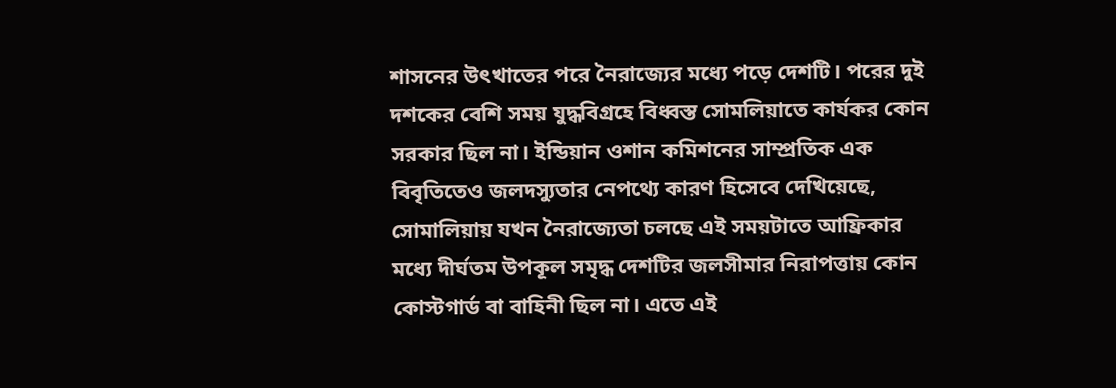শাসনের উৎখাতের পরে নৈরাজ্যের মধ্যে পড়ে দেশটি। পরের দুই দশকের বেশি সময় যুদ্ধবিগ্রহে বিধ্বস্ত সোমলিয়াতে কার্যকর কোন সরকার ছিল না। ইন্ডিয়ান ওশান কমিশনের সাম্প্রতিক এক বিবৃতিতেও জলদস্যুতার নেপথ্যে কারণ হিসেবে দেখিয়েছে, সোমালিয়ায় যখন নৈরাজ্যেতা চলছে এই সময়টাতে আফ্রিকার মধ্যে দীর্ঘতম উপকূল সমৃদ্ধ দেশটির জলসীমার নিরাপত্তায় কোন কোস্টগার্ড বা বাহিনী ছিল না। এতে এই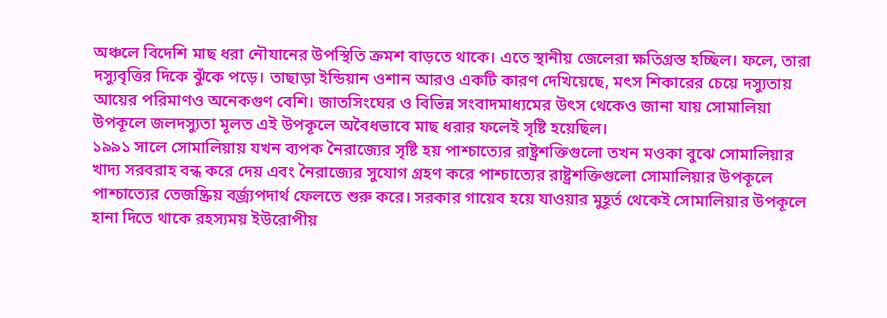অঞ্চলে বিদেশি মাছ ধরা নৌযানের উপস্থিতি ক্রমশ বাড়তে থাকে। এতে স্থানীয় জেলেরা ক্ষতিগ্রস্ত হচ্ছিল। ফলে, তারা দস্যুবৃত্তির দিকে ঝুঁকে পড়ে। তাছাড়া ইন্ডিয়ান ওশান আরও একটি কারণ দেখিয়েছে, মৎস শিকারের চেয়ে দস্যুতায় আয়ের পরিমাণও অনেকগুণ বেশি। জাতসিংঘের ও বিভিন্ন সংবাদমাধ্যমের উৎস থেকেও জানা যায় সোমালিয়া উপকূলে জলদস্যুতা মূলত এই উপকূলে অবৈধভাবে মাছ ধরার ফলেই সৃষ্টি হয়েছিল।
১৯৯১ সালে সোমালিয়ায় যখন ব্যপক নৈরাজ্যের সৃষ্টি হয় পাশ্চাত্যের রাষ্ট্রশক্তিগুলো তখন মওকা বুঝে সোমালিয়ার খাদ্য সরবরাহ বন্ধ করে দেয় এবং নৈরাজ্যের সুযোগ গ্রহণ করে পাশ্চাত্যের রাষ্ট্রশক্তিগুলো সোমালিয়ার উপকূলে পাশ্চাত্যের তেজষ্ক্রিয় বর্জ্র্যপদার্থ ফেলতে শুরু করে। সরকার গায়েব হয়ে যাওয়ার মুহূর্ত থেকেই সোমালিয়ার উপকূলে হানা দিতে থাকে রহস্যময় ইউরোপীয়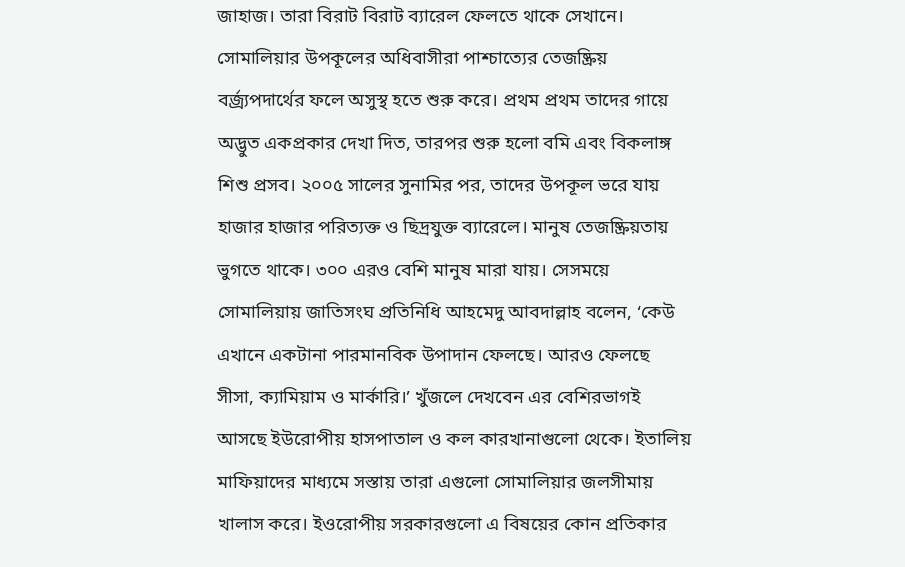জাহাজ। তারা বিরাট বিরাট ব্যারেল ফেলতে থাকে সেখানে।
সোমালিয়ার উপকূলের অধিবাসীরা পাশ্চাত্যের তেজষ্ক্রিয় বর্জ্র্যপদার্থের ফলে অসুস্থ হতে শুরু করে। প্রথম প্রথম তাদের গায়ে অদ্ভুত একপ্রকার দেখা দিত, তারপর শুরু হলো বমি এবং বিকলাঙ্গ শিশু প্রসব। ২০০৫ সালের সুনামির পর, তাদের উপকূল ভরে যায় হাজার হাজার পরিত্যক্ত ও ছিদ্রযুক্ত ব্যারেলে। মানুষ তেজষ্ক্রিয়তায় ভুগতে থাকে। ৩০০ এরও বেশি মানুষ মারা যায়। সেসময়ে সোমালিয়ায় জাতিসংঘ প্রতিনিধি আহমেদু আবদাল্লাহ বলেন, ‘কেউ এখানে একটানা পারমানবিক উপাদান ফেলছে। আরও ফেলছে সীসা, ক্যামিয়াম ও মার্কারি।’ খুঁজলে দেখবেন এর বেশিরভাগই আসছে ইউরোপীয় হাসপাতাল ও কল কারখানাগুলো থেকে। ইতালিয় মাফিয়াদের মাধ্যমে সস্তায় তারা এগুলো সোমালিয়ার জলসীমায় খালাস করে। ইওরোপীয় সরকারগুলো এ বিষয়ের কোন প্রতিকার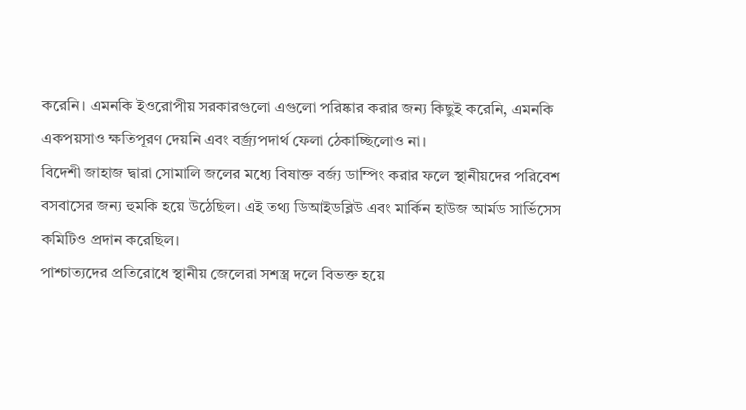করেনি। এমনকি ইওরোপীয় সরকারগুলো এগুলো পরিষ্কার করার জন্য কিছুই করেনি, এমনকি একপয়সাও ক্ষতিপূরণ দেয়নি এবং বর্জ্র্যপদার্থ ফেলা ঠেকাচ্ছিলোও না।
বিদেশী জাহাজ দ্বারা সোমালি জলের মধ্যে বিষাক্ত বর্জ্য ডাম্পিং করার ফলে স্থানীয়দের পরিবেশ বসবাসের জন্য হুমকি হয়ে উঠেছিল। এই তথ্য ডিআইডব্লিউ এবং মার্কিন হাউজ আর্মড সার্ভিসেস কমিটিও প্রদান করেছিল।
পাশ্চাত্যদের প্রতিরোধে স্থানীয় জেলেরা সশস্ত্র দলে বিভক্ত হয়ে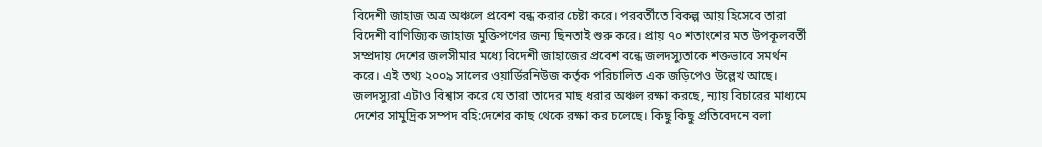বিদেশী জাহাজ অত্র অঞ্চলে প্রবেশ বন্ধ করার চেষ্টা করে। পরবর্তীতে বিকল্প আয় হিসেবে তারা বিদেশী বাণিজ্যিক জাহাজ মুক্তিপণের জন্য ছিনতাই শুরু করে। প্রায় ৭০ শতাংশের মত উপকূলবর্তী সম্প্রদায় দেশের জলসীমার মধ্যে বিদেশী জাহাজের প্রবেশ বন্ধে জলদস্যুতাকে শক্তভাবে সমর্থন করে। এই তথ্য ২০০৯ সালের ওয়ার্ডিরনিউজ কর্তৃক পরিচালিত এক জড়িপেও উল্লেখ আছে।
জলদস্যুরা এটাও বিশ্বাস করে যে তারা তাদের মাছ ধরার অঞ্চল রক্ষা করছে, ন্যায় বিচারের মাধ্যমে দেশের সামুদ্রিক সম্পদ বহি:দেশের কাছ থেকে রক্ষা কর চলেছে। কিছু কিছু প্রতিবেদনে বলা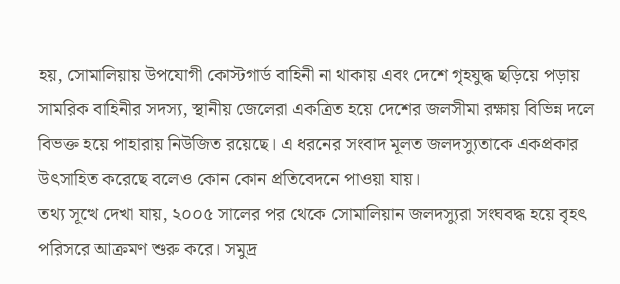হয়, সোমালিয়ায় উপযোগী কোস্টগার্ড বাহিনী না থাকায় এবং দেশে গৃহযুদ্ধ ছড়িয়ে পড়ায় সামরিক বাহিনীর সদস্য, স্থানীয় জেলেরা একত্রিত হয়ে দেশের জলসীমা রক্ষায় বিভিন্ন দলে বিভক্ত হয়ে পাহারায় নিউজিত রয়েছে। এ ধরনের সংবাদ মূলত জলদস্যুতাকে একপ্রকার উৎসাহিত করেছে বলেও কোন কোন প্রতিবেদনে পাওয়া যায়।
তথ্য সূত্থে দেখা যায়, ২০০৫ সালের পর থেকে সোমালিয়ান জলদস্যুরা সংঘবদ্ধ হয়ে বৃহৎ পরিসরে আক্রমণ শুরু করে। সমুদ্র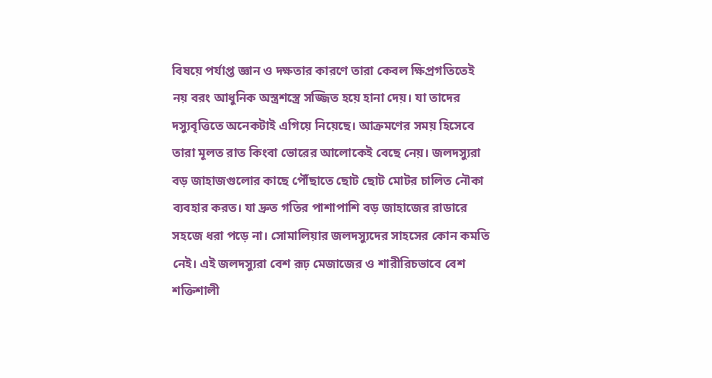বিষয়ে পর্যাপ্ত জ্ঞান ও দক্ষতার কারণে তারা কেবল ক্ষিপ্রগতিতেই নয় বরং আধুনিক অস্ত্রশস্ত্রে সজ্জিত হয়ে হানা দেয়। যা তাদের দস্যুবৃত্তিতে অনেকটাই এগিয়ে নিয়েছে। আক্রমণের সময় হিসেবে তারা মূলত রাত কিংবা ভোরের আলোকেই বেছে নেয়। জলদস্যুরা বড় জাহাজগুলোর কাছে পৌঁছাতে ছোট ছোট মোটর চালিত নৌকা ব্যবহার করত। যা দ্রুত গতির পাশাপাশি বড় জাহাজের রাডারে সহজে ধরা পড়ে না। সোমালিয়ার জলদস্যুদের সাহসের কোন কমতি নেই। এই জলদস্যুরা বেশ রূঢ় মেজাজের ও শারীরিচভাবে বেশ শক্তিশালী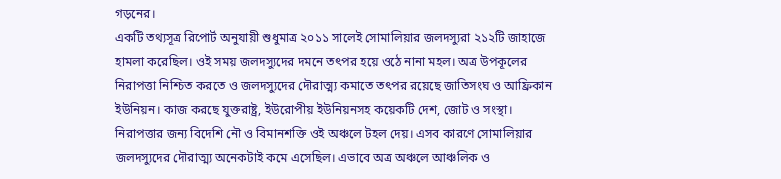গড়নের।
একটি তথ্যসূত্র রিপোর্ট অনুযায়ী শুধুমাত্র ২০১১ সালেই সোমালিয়ার জলদস্যুরা ২১২টি জাহাজে হামলা করেছিল। ওই সময় জলদস্যুদের দমনে তৎপর হয়ে ওঠে নানা মহল। অত্র উপকূলের নিরাপত্তা নিশ্চিত করতে ও জলদস্যুদের দৌরাত্ম্য কমাতে তৎপর রয়েছে জাতিসংঘ ও আফ্রিকান ইউনিয়ন। কাজ করছে যুক্তরাষ্ট্র, ইউরোপীয় ইউনিয়নসহ কয়েকটি দেশ, জোট ও সংস্থা। নিরাপত্তার জন্য বিদেশি নৌ ও বিমানশক্তি ওই অঞ্চলে টহল দেয়। এসব কারণে সোমালিয়ার জলদস্যুদের দৌরাত্ম্য অনেকটাই কমে এসেছিল। এভাবে অত্র অঞ্চলে আঞ্চলিক ও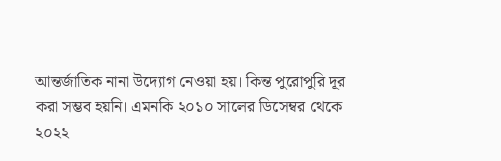আন্তর্জাতিক নানা উদ্যোগ নেওয়া হয়। কিন্ত পুরোপুরি দূর করা সম্ভব হয়নি। এমনকি ২০১০ সালের ডিসেম্বর থেকে ২০২২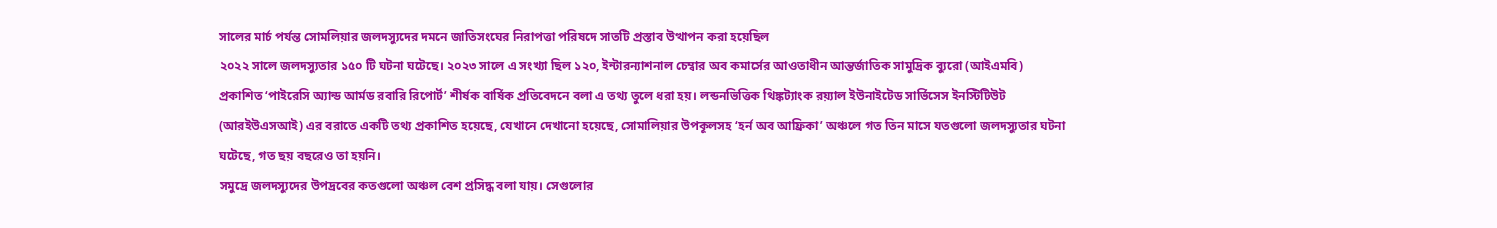সালের মার্চ পর্যন্ত সোমলিয়ার জলদস্যুদের দমনে জাতিসংঘের নিরাপত্তা পরিষদে সাতটি প্রস্তাব উত্থাপন করা হয়েছিল
২০২২ সালে জলদস্যুতার ১৫০ টি ঘটনা ঘটেছে। ২০২৩ সালে এ সংখ্যা ছিল ১২০, ইন্টারন্যাশনাল চেম্বার অব কমার্সের আওতাধীন আন্তর্জাতিক সামুদ্রিক ব্যুরো (আইএমবি) প্রকাশিত ‘পাইরেসি অ্যান্ড আর্মড রবারি রিপোর্ট’ শীর্ষক বার্ষিক প্রতিবেদনে বলা এ তথ্য তুলে ধরা হয়। লন্ডনভিত্তিক থিঙ্কট্যাংক রয়্যাল ইউনাইটেড সার্ভিসেস ইনস্টিটিউট (আরইউএসআই) এর বরাতে একটি তথ্য প্রকাশিত হয়েছে, যেখানে দেখানো হয়েছে, সোমালিয়ার উপকূলসহ ‘হর্ন অব আফ্রিকা’ অঞ্চলে গত তিন মাসে যতগুলো জলদস্যুতার ঘটনা ঘটেছে, গত ছয় বছরেও তা হয়নি।
সমুদ্রে জলদস্যুদের উপদ্রবের কতগুলো অঞ্চল বেশ প্রসিদ্ধ বলা যায়। সেগুলোর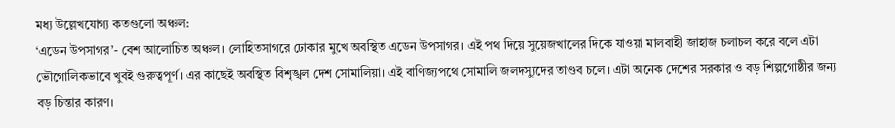মধ্য উল্লেখযোগ্য কতগুলো অঞ্চল:
‘এডেন উপসাগর’- বেশ আলোচিত অঞ্চল। লোহিতসাগরে ঢোকার মুখে অবস্থিত এডেন উপসাগর। এই পথ দিয়ে সুয়েজখালের দিকে যাওয়া মালবাহী জাহাজ চলাচল করে বলে এটা ভৌগোলিকভাবে খুবই গুরুত্বপূর্ণ। এর কাছেই অবস্থিত বিশৃঙ্খল দেশ সোমালিয়া। এই বাণিজ্যপথে সোমালি জলদস্যুদের তাণ্ডব চলে। এটা অনেক দেশের সরকার ও বড় শিল্পগোষ্ঠীর জন্য বড় চিন্তার কারণ।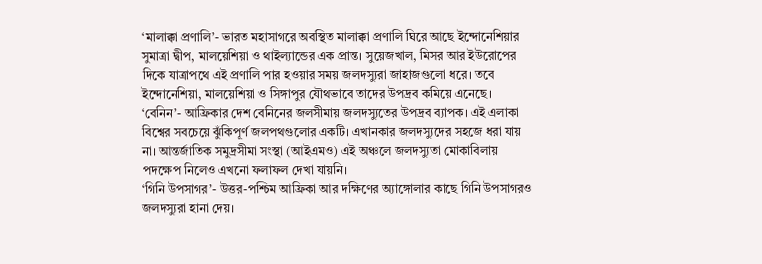‘মালাক্কা প্রণালি’- ভারত মহাসাগরে অবস্থিত মালাক্কা প্রণালি ঘিরে আছে ইন্দোনেশিয়ার সুমাত্রা দ্বীপ, মালয়েশিয়া ও থাইল্যান্ডের এক প্রান্ত। সুয়েজখাল, মিসর আর ইউরোপের দিকে যাত্রাপথে এই প্রণালি পার হওয়ার সময় জলদস্যুরা জাহাজগুলো ধরে। তবে ইন্দোনেশিয়া, মালয়েশিয়া ও সিঙ্গাপুর যৌথভাবে তাদের উপদ্রব কমিয়ে এনেছে।
‘বেনিন’- আফ্রিকার দেশ বেনিনের জলসীমায় জলদস্যুতের উপদ্রব ব্যাপক। এই এলাকা বিশ্বের সবচেয়ে ঝুঁকিপূর্ণ জলপথগুলোর একটি। এখানকার জলদস্যুদের সহজে ধরা যায় না। আন্তর্জাতিক সমুদ্রসীমা সংস্থা (আইএমও) এই অঞ্চলে জলদস্যুতা মোকাবিলায় পদক্ষেপ নিলেও এখনো ফলাফল দেখা যায়নি।
‘গিনি উপসাগর’- উত্তর-পশ্চিম আফ্রিকা আর দক্ষিণের অ্যাঙ্গোলার কাছে গিনি উপসাগরও জলদস্যুরা হানা দেয়।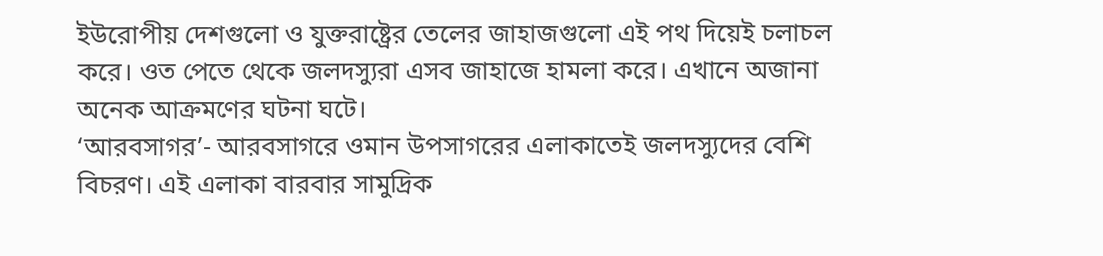ইউরোপীয় দেশগুলো ও যুক্তরাষ্ট্রের তেলের জাহাজগুলো এই পথ দিয়েই চলাচল করে। ওত পেতে থেকে জলদস্যুরা এসব জাহাজে হামলা করে। এখানে অজানা অনেক আক্রমণের ঘটনা ঘটে।
‘আরবসাগর’- আরবসাগরে ওমান উপসাগরের এলাকাতেই জলদস্যুদের বেশি বিচরণ। এই এলাকা বারবার সামুদ্রিক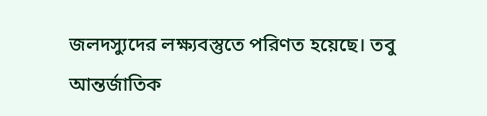জলদস্যুদের লক্ষ্যবস্তুতে পরিণত হয়েছে। তবু আন্তর্জাতিক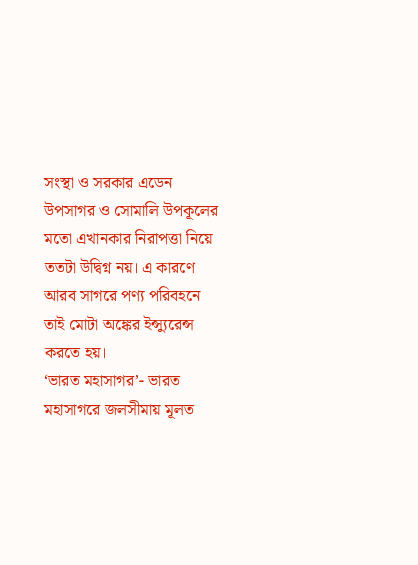সংস্থা ও সরকার এডেন উপসাগর ও সোমালি উপকূলের মতো এখানকার নিরাপত্তা নিয়ে ততটা উদ্বিগ্ন নয়। এ কারণে আরব সাগরে পণ্য পরিবহনে তাই মোটা অঙ্কের ইন্স্যুরেন্স করতে হয়।
‘ভারত মহাসাগর’- ভারত মহাসাগরে জলসীমায় মূলত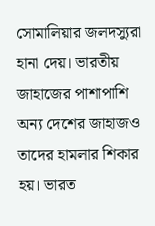সোমালিয়ার জলদস্যুরা হানা দেয়। ভারতীয় জাহাজের পাশাপাশি অন্য দেশের জাহাজও তাদের হামলার শিকার হয়। ভারত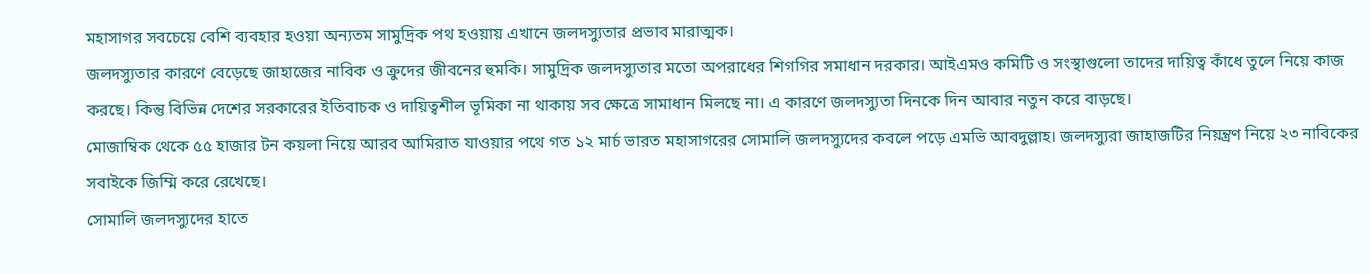মহাসাগর সবচেয়ে বেশি ব্যবহার হওয়া অন্যতম সামুদ্রিক পথ হওয়ায় এখানে জলদস্যুতার প্রভাব মারাত্মক।
জলদস্যুতার কারণে বেড়েছে জাহাজের নাবিক ও ক্রুদের জীবনের হুমকি। সামুদ্রিক জলদস্যুতার মতো অপরাধের শিগগির সমাধান দরকার। আইএমও কমিটি ও সংস্থাগুলো তাদের দায়িত্ব কাঁধে তুলে নিয়ে কাজ করছে। কিন্তু বিভিন্ন দেশের সরকারের ইতিবাচক ও দায়িত্বশীল ভূমিকা না থাকায় সব ক্ষেত্রে সামাধান মিলছে না। এ কারণে জলদস্যুতা দিনকে দিন আবার নতুন করে বাড়ছে।
মোজাম্বিক থেকে ৫৫ হাজার টন কয়লা নিয়ে আরব আমিরাত যাওয়ার পথে গত ১২ মার্চ ভারত মহাসাগরের সোমালি জলদস্যুদের কবলে পড়ে এমভি আবদুল্লাহ। জলদস্যুরা জাহাজটির নিয়ন্ত্রণ নিয়ে ২৩ নাবিকের সবাইকে জিম্মি করে রেখেছে।
সোমালি জলদস্যুদের হাতে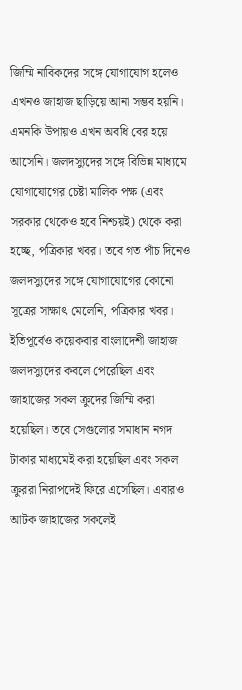জিম্মি নাবিকদের সঙ্গে যোগাযোগ হলেও এখনও জাহাজ ছাড়িয়ে আনা সম্ভব হয়নি। এমনকি উপায়ও এখন অবধি বের হয়ে আসেনি। জলদস্যুদের সঙ্গে বিভিন্ন মাধ্যমে যোগাযোগের চেষ্টা মালিক পক্ষ (এবং সরকার থেকেও হবে নিশ্চয়ই) থেকে করা হচ্ছে, পত্রিকার খবর। তবে গত পাঁচ দিনেও জলদস্যুদের সঙ্গে যোগাযোগের কোনো সূত্রের সাক্ষাৎ মেলেনি, পত্রিকার খবর।
ইতিপূর্বেও কয়েকবার বাংলাদেশী জাহাজ জলদস্যুদের কবলে পেরেছিল এবং জাহাজের সকল ক্রুদের জিম্মি করা হয়েছিল। তবে সেগুলোর সমাধান নগদ টাকার মাধ্যমেই করা হয়েছিল এবং সকল ক্রুররা নিরাপদেই ফিরে এসেছিল। এবারও আটক জাহাজের সকলেই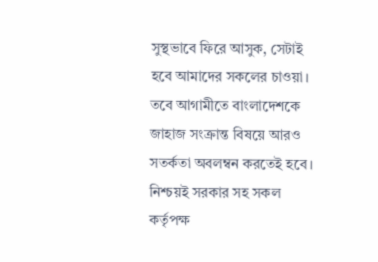সুস্থভাবে ফিরে আসুক, সেটাই হবে আমাদের সকলের চাওয়া। তবে আগামীতে বাংলাদেশকে জাহাজ সংক্রান্ত বিষয়ে আরও সতর্কতা অবলম্বন করতেই হবে। নিশ্চয়ই সরকার সহ সকল কর্তৃপক্ষ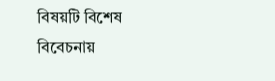বিষয়টি বিশেষ বিবেচনায়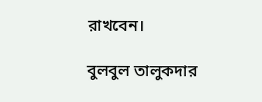রাখবেন।

বুলবুল তালুকদার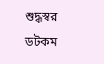শুদ্ধস্বর ডটকম